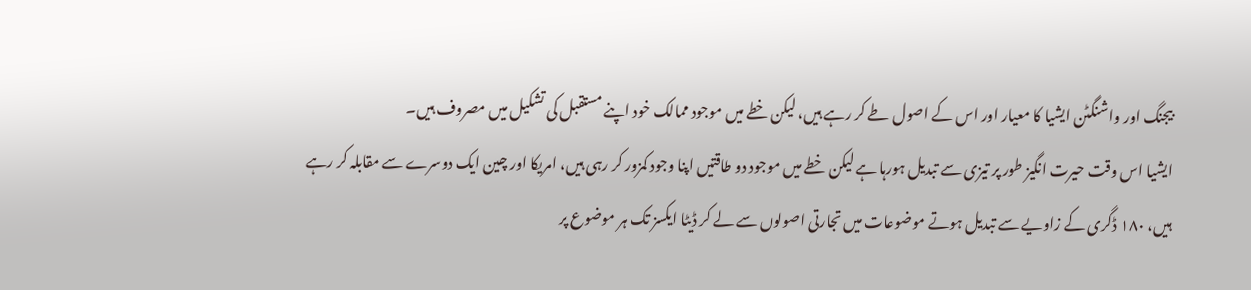بیجنگ اور واشنگٹن ایشیا کا معیار اور اس کے اصول طے کر رہے ہیں، لیکن خطے میں موجود ممالک خود اپنے مستقبل کی تشکیل میں مصروف ہیں۔
ایشیا اس وقت حیرت انگیز طور پر تیزی سے تبدیل ہورہا ہے لیکن خطے میں موجود دو طاقتیں اپنا وجود کمزور کر رہی ہیں، امریکا اور چین ایک دوسرے سے مقابلہ کر رہے ہیں، ۱۸۰ ڈگری کے زاویے سے تبدیل ہوتے موضوعات میں تجارتی اصولوں سے لے کر ڈیٹا ایکسز تک ہر موضوع پر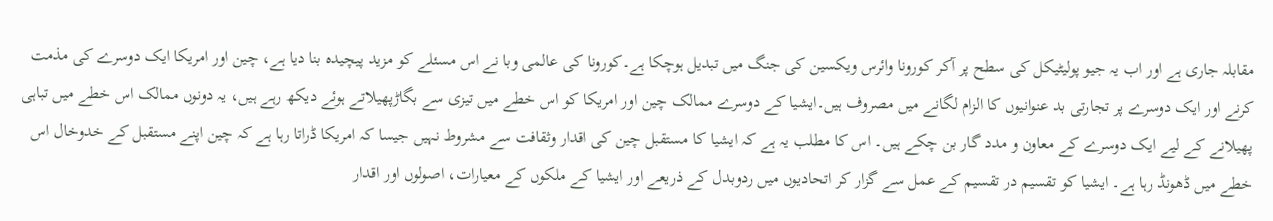مقابلہ جاری ہے اور اب یہ جیو پولیٹیکل کی سطح پر آکر کورونا وائرس ویکسین کی جنگ میں تبدیل ہوچکا ہے۔کورونا کی عالمی وبا نے اس مسئلے کو مزید پیچیدہ بنا دیا ہے، چین اور امریکا ایک دوسرے کی مذمت کرنے اور ایک دوسرے پر تجارتی بد عنوانیوں کا الزام لگانے میں مصروف ہیں۔ایشیا کے دوسرے ممالک چین اور امریکا کو اس خطے میں تیزی سے بگاڑپھیلاتے ہوئے دیکھ رہے ہیں، یہ دونوں ممالک اس خطے میں تباہی پھیلانے کے لیے ایک دوسرے کے معاون و مدد گار بن چکے ہیں۔ اس کا مطلب یہ ہے کہ ایشیا کا مستقبل چین کی اقدار وثقافت سے مشروط نہیں جیسا کہ امریکا ڈراتا رہا ہے کہ چین اپنے مستقبل کے خدوخال اس خطے میں ڈھونڈ رہا ہے۔ ایشیا کو تقسیم در تقسیم کے عمل سے گزار کر اتحادیوں میں ردوبدل کے ذریعے اور ایشیا کے ملکوں کے معیارات، اصولوں اور اقدار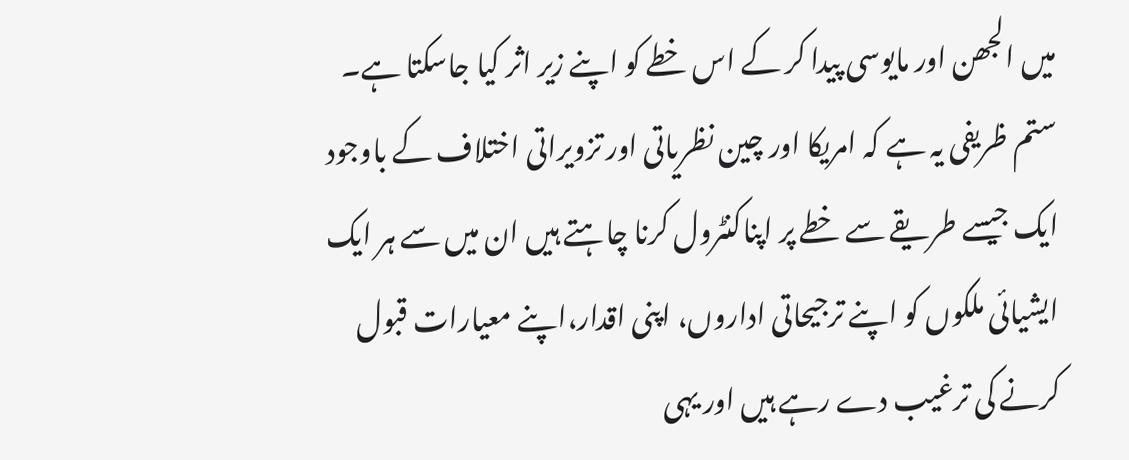میں الجھن اور مایوسی پیدا کر کے اس خطے کو اپنے زیر اثر کیا جاسکتا ہے۔
ستم ظریفی یہ ہے کہ امریکا اور چین نظریاتی اور تزویراتی اختلاف کے باوجود ایک جیسے طریقے سے خطے پر اپناکنٹرول کرنا چاہتے ہیں ان میں سے ہر ایک ایشیائی ملکوں کو اپنے ترجیحاتی اداروں، اپنی اقدار،اپنے معیارات قبول کرنے کی ترغیب دے رہے ہیں اور یہی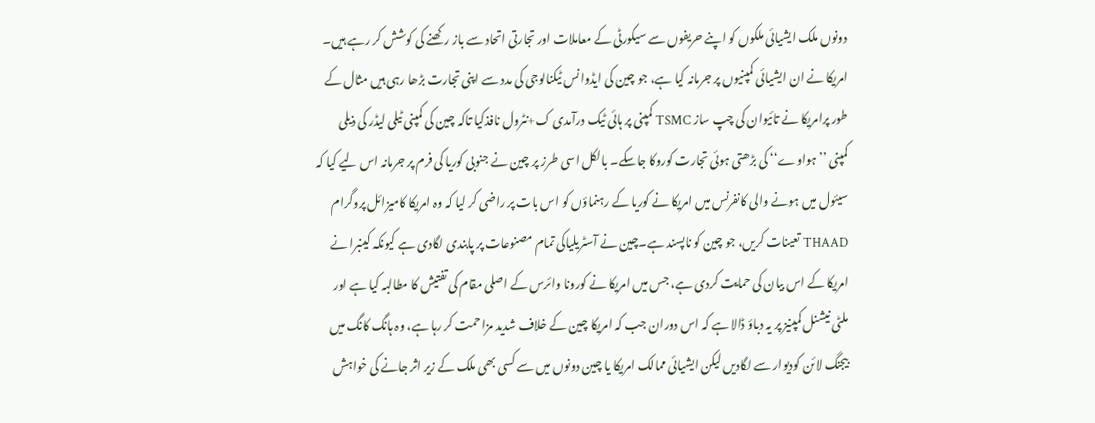دونوں ملک ایشیائی ملکوں کو اپنے حریفوں سے سیکورٹی کے معاملات اور تجارتی اتحاد سے باز رکھنے کی کوشش کر رہے ہیں۔
امریکا نے ان ایشیائی کمپنیوں پر جرمانہ کیا ہے، جو چین کی ایڈوانس ٹیکنالوجی کی مدد سے اپنی تجارت بڑھا رہی ہیں مثال کے طور پرامریکا نے تائیوان کی چپ ساز TSMC کمپنی پر ہائی ٹیک درآمدی ک+نٹرول نافذکیا تاکہ چین کی کمپنی ٹیلی لیڈر کی ذیلی کمپنی ’’ہواوے‘‘ کی بڑھتی ہوئی تجارت کوروکا جاسکے۔ بالکل اسی طرز پر چین نے جنوبی کوریا کی فرم پر جرمانہ اس لیے کیا کہ سیئول میں ہونے والی کانفرنس میں امریکا نے کوریا کے رہنماؤں کو اس بات پر راضی کر لیا کہ وہ امریکا کامیزائل پروگرام THAAD تعینات کریں، جو چین کو ناپسند ہے۔چین نے آسٹریلیاکی تمام مصنوعات پر پابندی لگادی ہے کیونکہ کینبرا نے امریکا کے اس بیان کی حمایت کردی ہے، جس میں امریکا نے کورونا وائرس کے اصلی مقام کی تفتیش کا مطالبہ کیا ہے اور ملٹی نیشنل کمپنیز پر یہ دباؤ ڈالا ہے کہ اس دوران جب کہ امریکا چین کے خلاف شدید مزاحمت کر رہا ہے، وہ ہانگ کانگ میں بیجنگ لائن کودیوار سے لگادیں لیکن ایشیائی ممالک امریکا یا چین دونوں میں سے کسی بھی ملک کے زیر اثر جانے کی خواہش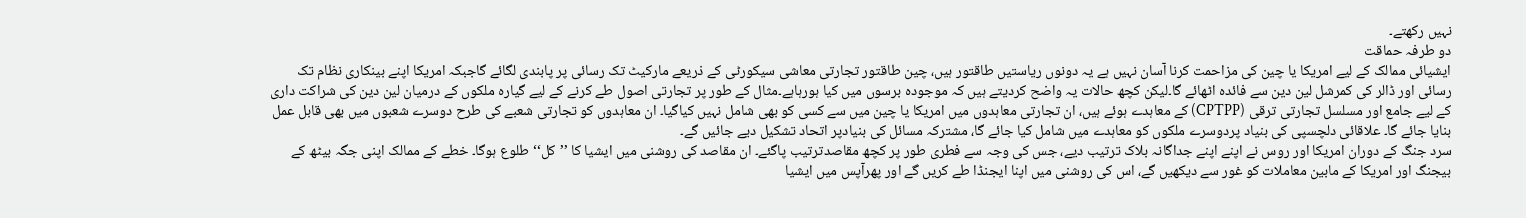نہیں رکھتے۔
دو طرفہ حماقت
ایشیائی ممالک کے لیے امریکا یا چین کی مزاحمت کرنا آسان نہیں ہے یہ دونوں ریاستیں طاقتور ہیں، چین طاقتور تجارتی معاشی سیکورٹی کے ذریعے مارکیٹ تک رسائی پر پابندی لگائے گاجبکہ امریکا اپنے بینکاری نظام تک رسائی اور ڈالر کی کمرشل لین دین سے فائدہ اٹھائے گا۔لیکن کچھ حالات یہ واضح کردیتے ہیں کہ موجودہ برسوں میں کیا ہورہاہے۔مثال کے طور پر تجارتی اصول طے کرنے کے لیے گیارہ ملکوں کے درمیان لین دین کی شراکت داری کے لیے جامع اور مسلسل تجارتی ترقی (CPTPP) کے معاہدے ہوئے ہیں، ان تجارتی معاہدوں میں امریکا یا چین میں سے کسی کو بھی شامل نہیں کیاگیا۔ ان معاہدوں کو تجارتی شعبے کی طرح دوسرے شعبوں میں بھی قابل عمل بنایا جائے گا۔ علاقائی دلچسپی کی بنیاد پردوسرے ملکوں کو معاہدے میں شامل کیا جائے گا، مشترکہ مسائل کی بنیادپر اتحاد تشکیل دیے جائیں گے۔
سرد جنگ کے دوران امریکا اور روس نے اپنے اپنے جداگانہ بلاک ترتیب دیے، جس کی وجہ سے فطری طور پر کچھ مقاصدترتیب پاگئے۔ ان مقاصد کی روشنی میں ایشیا کا ’’کل‘‘ طلوع ہوگا۔ خطے کے ممالک اپنی جگہ بیٹھ کے بیجنگ اور امریکا کے مابین معاملات کو غور سے دیکھیں گے، اس کی روشنی میں اپنا ایجنڈا طے کریں گے اور پھرآپس میں ایشیا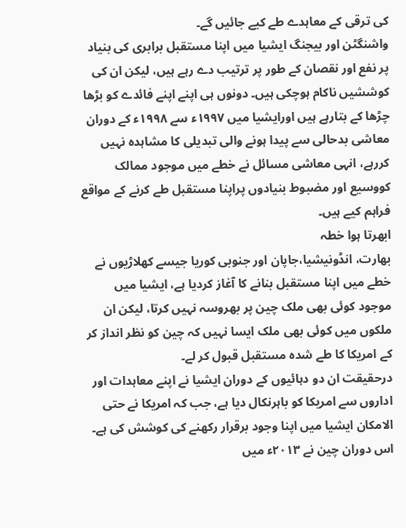کی ترقی کے معاہدے طے کیے جائیں گے۔
واشنگٹن اور بیجنگ ایشیا میں اپنا مستقبل برابری کی بنیاد پر نفع اور نقصان کے طور پر ترتیب دے رہے ہیں، لیکن ان کی کوششیں ناکام ہوچکی ہیں۔ دونوں ہی اپنے اپنے فائدے کو بڑھا چڑھا کے بتارہے ہیں اورایشیا میں ۱۹۹۷ء سے ۱۹۹۸ء کے دوران معاشی بدحالی سے پیدا ہونے والی تبدیلی کا مشاہدہ نہیں کررہے، انہی معاشی مسائل نے خطے میں موجود ممالک کووسیع اور مضبوط بنیادوں پراپنا مستقبل طے کرنے کے مواقع فراہم کیے ہیں۔
ابھرتا ہوا خطہ
بھارت، انڈونیشیا،جاپان اور جنوبی کوریا جیسے کھلاڑیوں نے خطے میں اپنا مستقبل بنانے کا آغاز کردیا ہے، ایشیا میں موجود کوئی بھی ملک چین پر بھروسہ نہیں کرتا، لیکن ان ملکوں میں کوئی بھی ملک ایسا نہیں کہ چین کو نظر انداز کر کے امریکا کا طے شدہ مستقبل قبول کر لے۔
درحقیقت ان دو دہائیوں کے دوران ایشیا نے اپنے معاہدات اور اداروں سے امریکا کو باہرنکال دیا ہے، جب کہ امریکا نے حتی الامکان ایشیا میں اپنا وجود برقرار رکھنے کی کوشش کی ہے۔ اس دوران چین نے ۲۰۱۳ء میں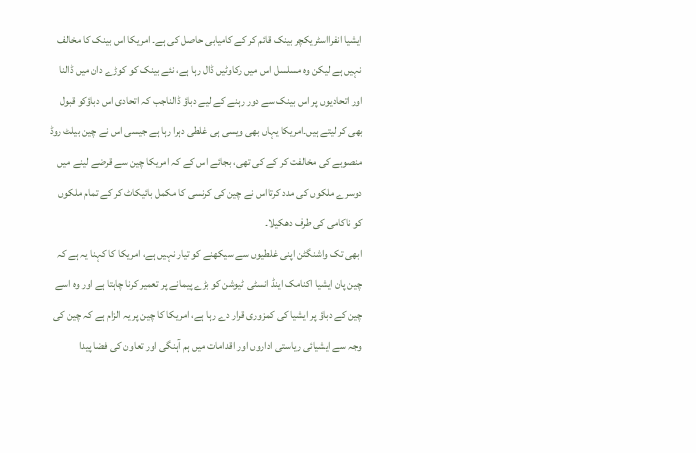ایشیا انفرااسٹریکچر بینک قائم کر کے کامیابی حاصل کی ہے۔ امریکا اس بینک کا مخالف نہیں ہے لیکن وہ مسلسل اس میں رکاوٹیں ڈال رہا ہے، نئے بینک کو کوڑے دان میں ڈالنا اور اتحادیوں پر اس بینک سے دور رہنے کے لیے دباؤ ڈالناجب کہ اتحادی اس دباؤکو قبول بھی کر لیتے ہیں۔امریکا یہاں بھی ویسی ہی غلطی دہرا رہا ہے جیسی اس نے چین بیلٹ روڈ منصوبے کی مخالفت کر کے کی تھی، بجائے اس کے کہ امریکا چین سے قرضے لینے میں دوسرے ملکوں کی مدد کرتااس نے چین کی کرنسی کا مکمل بائیکاٹ کر کے تمام ملکوں کو ناکامی کی طرف دھکیلا۔
ابھی تک واشنگٹن اپنی غلطیوں سے سیکھنے کو تیار نہیں ہے، امریکا کا کہنا یہ ہے کہ چین پان ایشیا اکنامک اینڈ انسٹی ٹیوشن کو بڑے پیمانے پر تعمیر کرنا چاہتا ہے اور وہ اسے چین کے دباؤ پر ایشیا کی کمزوری قرار دے رہا ہے، امریکا کا چین پر یہ الزام ہے کہ چین کی وجہ سے ایشیائی ریاستی اداروں اور اقدامات میں ہم آہنگی اور تعاون کی فضا پیدا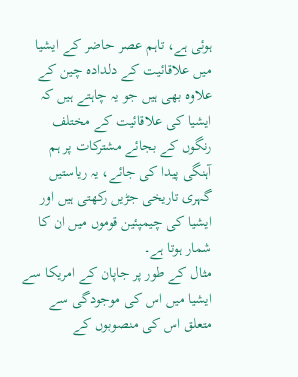ہوئی ہے، تاہم عصر حاضر کے ایشیا میں علاقائیت کے دلدادہ چین کے علاوہ بھی ہیں جو یہ چاہتے ہیں کہ ایشیا کی علاقائیت کے مختلف رنگوں کے بجائے مشترکات پر ہم آہنگی پیدا کی جائے، یہ ریاستیں گہری تاریخی جڑیں رکھتی ہیں اور ایشیا کی چیمپئین قوموں میں ان کا شمار ہوتا ہے۔
مثال کے طور پر جاپان کے امریکا سے ایشیا میں اس کی موجودگی سے متعلق اس کی منصوبوں کے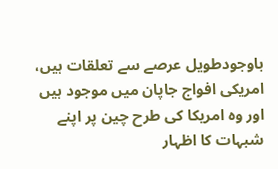باوجودطویل عرصے سے تعلقات ہیں، امریکی افواج جاپان میں موجود ہیں اور وہ امریکا کی طرح چین پر اپنے شبہات کا اظہار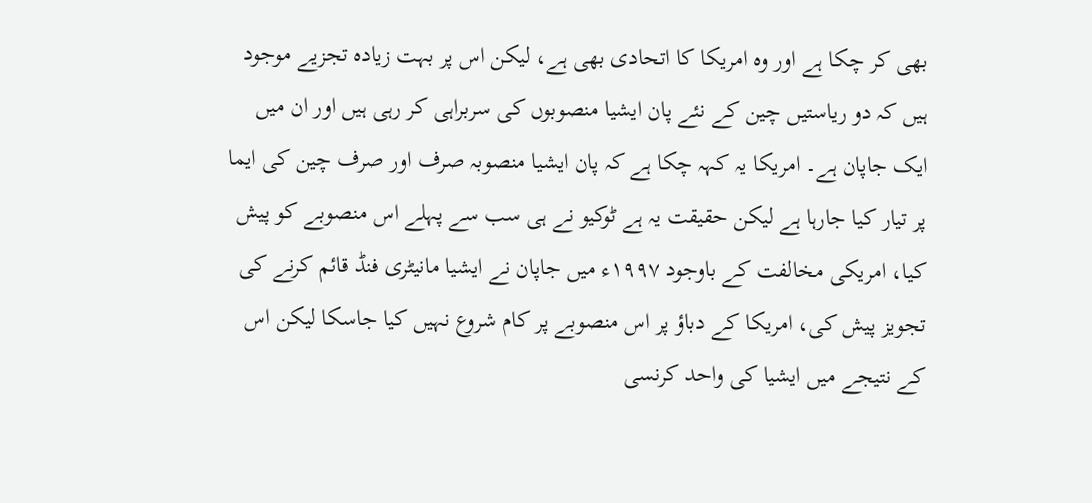بھی کر چکا ہے اور وہ امریکا کا اتحادی بھی ہے، لیکن اس پر بہت زیادہ تجزیے موجود ہیں کہ دو ریاستیں چین کے نئے پان ایشیا منصوبوں کی سربراہی کر رہی ہیں اور ان میں ایک جاپان ہے۔ امریکا یہ کہہ چکا ہے کہ پان ایشیا منصوبہ صرف اور صرف چین کی ایما پر تیار کیا جارہا ہے لیکن حقیقت یہ ہے ٹوکیو نے ہی سب سے پہلے اس منصوبے کو پیش کیا، امریکی مخالفت کے باوجود ۱۹۹۷ء میں جاپان نے ایشیا مانیٹری فنڈ قائم کرنے کی تجویز پیش کی، امریکا کے دباؤ پر اس منصوبے پر کام شروع نہیں کیا جاسکا لیکن اس کے نتیجے میں ایشیا کی واحد کرنسی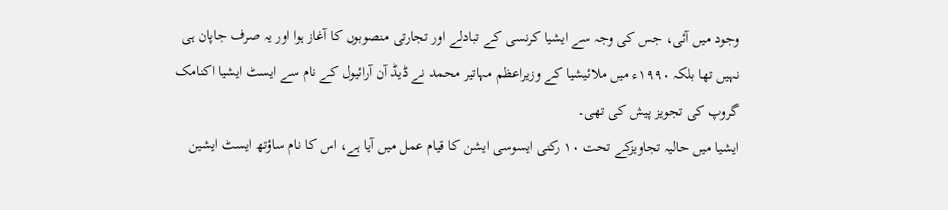وجود میں آئی، جس کی وجہ سے ایشیا کرنسی کے تبادلے اور تجارتی منصوبوں کا آغاز ہوا اور یہ صرف جاپان ہی نہیں تھا بلکہ ۱۹۹۰ء میں ملائیشیا کے وزیراعظم مہاتیر محمد نے ڈیڈ آن آرائیول کے نام سے ایسٹ ایشیا اکنامک گروپ کی تجویز پیش کی تھی۔
ایشیا میں حالیہ تجاویزکے تحت ۱۰ رکنی ایسوسی ایشن کا قیام عمل میں آیا ہے، اس کا نام ساؤتھ ایسٹ ایشین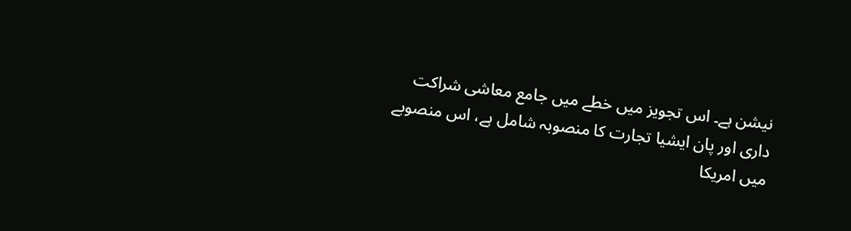نیشن ہے۔ اس تجویز میں خطے میں جامع معاشی شراکت داری اور پان ایشیا تجارت کا منصوبہ شامل ہے، اس منصوبے میں امریکا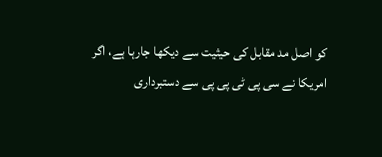کو اصل مد مقابل کی حیثیت سے دیکھا جارہا ہے، اگر امریکا نے سی پی ٹی پی پی سے دستبرداری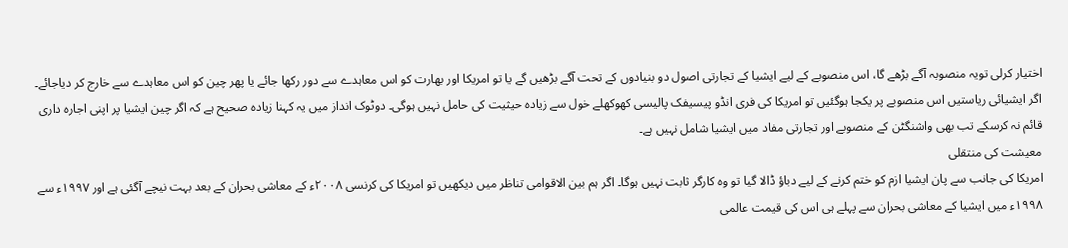اختیار کرلی تویہ منصوبہ آگے بڑھے گا، اس منصوبے کے لیے ایشیا کے تجارتی اصول دو بنیادوں کے تحت آگے بڑھیں گے یا تو امریکا اور بھارت کو اس معاہدے سے دور رکھا جائے یا پھر چین کو اس معاہدے سے خارج کر دیاجائے۔ اگر ایشیائی ریاستیں اس منصوبے پر یکجا ہوگئیں تو امریکا کی فری انڈو پیسیفک پالیسی کھوکھلے خول سے زیادہ حیثیت کی حامل نہیں ہوگی۔ دوٹوک انداز میں یہ کہنا زیادہ صحیح ہے کہ اگر چین ایشیا پر اپنی اجارہ داری قائم نہ کرسکے تب بھی واشنگٹن کے منصوبے اور تجارتی مفاد میں ایشیا شامل نہیں ہے۔
معیشت کی منتقلی
امریکا کی جانب سے پان ایشیا ازم کو ختم کرنے کے لیے دباؤ ڈالا گیا تو وہ کارگر ثابت نہیں ہوگا۔ اگر ہم بین الاقوامی تناظر میں دیکھیں تو امریکا کی کرنسی ۲۰۰۸ء کے معاشی بحران کے بعد بہت نیچے آگئی ہے اور ۱۹۹۷ء سے ۱۹۹۸ء میں ایشیا کے معاشی بحران سے پہلے ہی اس کی قیمت عالمی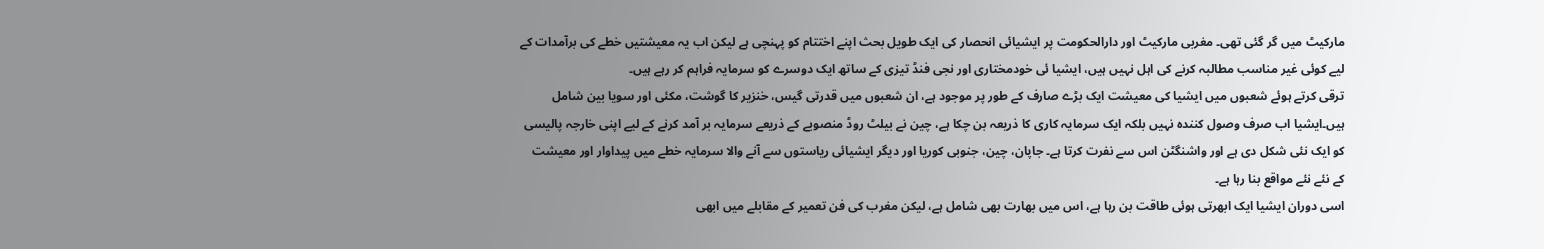مارکیٹ میں گر گئی تھی۔ مغربی مارکیٹ اور دارالحکومت پر ایشیائی انحصار کی ایک طویل بحث اپنے اختتام کو پہنچی ہے لیکن اب یہ معیشتیں خطے کی برآمدات کے لیے کوئی غیر مناسب مطالبہ کرنے کی اہل نہیں ہیں، ایشیا ئی خودمختاری اور نجی فنڈ تیزی کے ساتھ ایک دوسرے کو سرمایہ فراہم کر رہے ہیں۔
ترقی کرتے ہوئے شعبوں میں ایشیا کی معیشت ایک بڑے صارف کے طور پر موجود ہے، ان شعبوں میں قدرتی گیس، خنزیر کا گوشت، مکئی اور سویا بین شامل ہیں۔ایشیا اب صرف وصول کنندہ نہیں بلکہ ایک سرمایہ کاری کا ذریعہ بن چکا ہے، چین نے بیلٹ روڈ منصوبے کے ذریعے سرمایہ بر آمد کرنے کے لیے اپنی خارجہ پالیسی کو ایک نئی شکل دی ہے اور واشنگٹن اس سے نفرت کرتا ہے۔ جاپان، چین، جنوبی کوریا اور دیگر ایشیائی ریاستوں سے آنے والا سرمایہ خطے میں پیداوار اور معیشت کے نئے نئے مواقع بنا رہا ہے۔
اسی دوران ایشیا ایک ابھرتی ہوئی طاقت بن رہا ہے، اس میں بھارت بھی شامل ہے، لیکن مغرب کی فن تعمیر کے مقابلے میں ابھی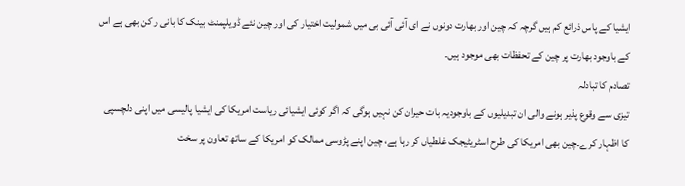ایشیا کے پاس ذرائع کم ہیں گرچہ کہ چین اور بھارت دونوں نے ای آئی آئی بی میں شمولیت اختیار کی اور چین نئے ڈویلپمنٹ بینک کا بانی ر کن بھی ہے اس کے باوجود بھارت پر چین کے تحفظات بھی موجود ہیں۔
تصادم کا تبادلہ
تیزی سے وقوع پذیر ہونے والی ان تبدیلیوں کے باوجودیہ بات حیران کن نہیں ہوگی کہ اگر کوئی ایشیائی ریاست امریکا کی ایشیا پالیسی میں اپنی دلچسپی کا اظہار کرے۔چین بھی امریکا کی طرح اسٹریٹیجک غلطیاں کر رہا ہے، چین اپنے پڑوسی ممالک کو امریکا کے ساتھ تعاون پر سخت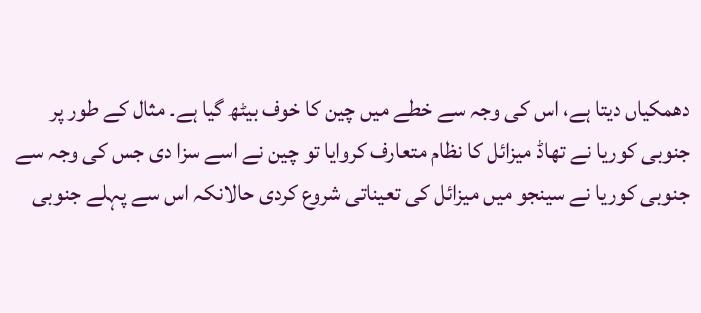دھمکیاں دیتا ہے، اس کی وجہ سے خطے میں چین کا خوف بیٹھ گیا ہے۔ مثال کے طور پر جنوبی کوریا نے تھاڈ میزائل کا نظام متعارف کروایا تو چین نے اسے سزا دی جس کی وجہ سے جنوبی کوریا نے سینجو میں میزائل کی تعیناتی شروع کردی حالانکہ اس سے پہلے جنوبی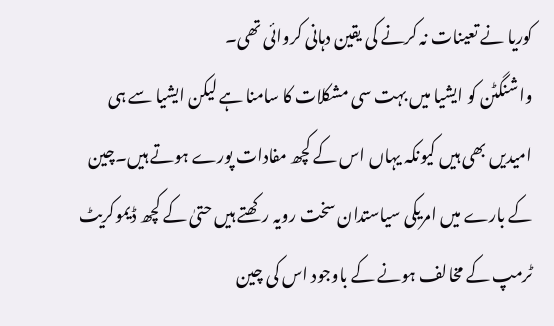کوریا نے تعینات نہ کرنے کی یقین دہانی کروائی تھی۔
واشنگٹن کو ایشیا میں بہت سی مشکلات کا سامنا ہے لیکن ایشیا سے ہی امیدیں بھی ہیں کیونکہ یہاں اس کے کچھ مفادات پورے ہوتے ہیں۔چین کے بارے میں امریکی سیاستدان سخت رویہ رکھتے ہیں حتیٰ کے کچھ ڈیموکریٹ ٹرمپ کے مخالف ہونے کے باوجود اس کی چین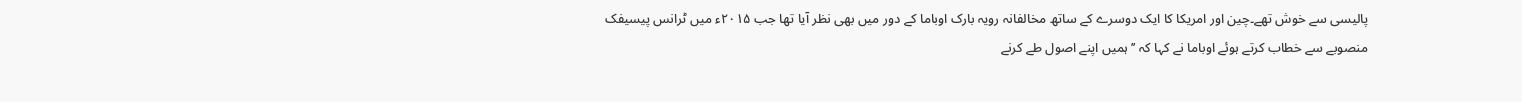پالیسی سے خوش تھے۔چین اور امریکا کا ایک دوسرے کے ساتھ مخالفانہ رویہ بارک اوباما کے دور میں بھی نظر آیا تھا جب ۲۰۱۵ء میں ٹرانس پیسیفک منصوبے سے خطاب کرتے ہوئے اوباما نے کہا کہ ’’ہمیں اپنے اصول طے کرنے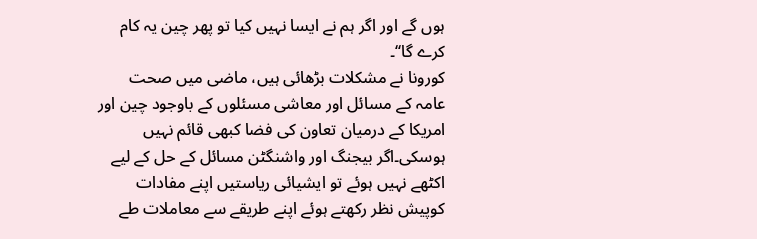ہوں گے اور اگر ہم نے ایسا نہیں کیا تو پھر چین یہ کام کرے گا‘‘۔
کورونا نے مشکلات بڑھائی ہیں، ماضی میں صحت عامہ کے مسائل اور معاشی مسئلوں کے باوجود چین اور امریکا کے درمیان تعاون کی فضا کبھی قائم نہیں ہوسکی۔اگر بیجنگ اور واشنگٹن مسائل کے حل کے لیے اکٹھے نہیں ہوئے تو ایشیائی ریاستیں اپنے مفادات کوپیش نظر رکھتے ہوئے اپنے طریقے سے معاملات طے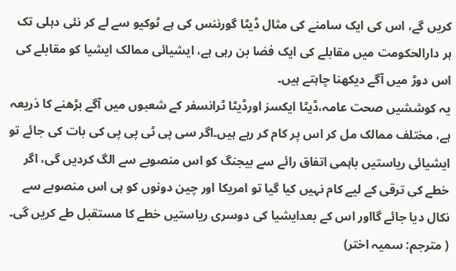کریں گے، اس کی ایک سامنے کی مثال ڈیٹا گورننس کی ہے ٹوکیو سے لے کر نئی دہلی تک ہر دارالحکومت میں مقابلے کی ایک فضا بن رہی ہے، ایشیائی ممالک ایشیا کو مقابلے کی اس دوڑ میں آگے دیکھنا چاہتے ہیں۔
یہ کوششیں صحت عامہ،ڈیٹا ایکسز اورڈیٹا ٹرانسفر کے شعبوں میں آگے بڑھنے کا ذریعہ ہے، مختلف ممالک مل کر اس پر کام کر رہے ہیں۔اگر سی پی ٹی پی پی کی بات کی جائے تو ایشیائی ریاستیں باہمی اتفاق رائے سے بیجنگ کو اس منصوبے سے الگ کردیں گی، اگر خطے کی ترقی کے لیے کام نہیں کیا گیا تو امریکا اور چین دونوں کو ہی اس منصوبے سے نکال دیا جائے گااور اس کے بعدایشیا کی دوسری ریاستیں خطے کا مستقبل طے کریں گی۔
( مترجم: سمیہ اختر)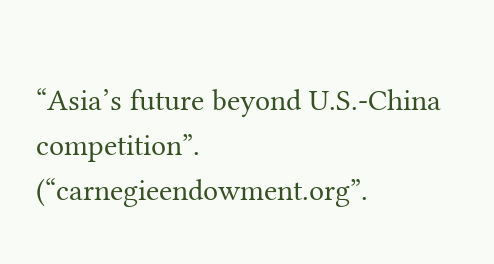“Asia’s future beyond U.S.-China competition”. (“carnegieendowment.org”.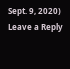Sept. 9, 2020)
Leave a Reply